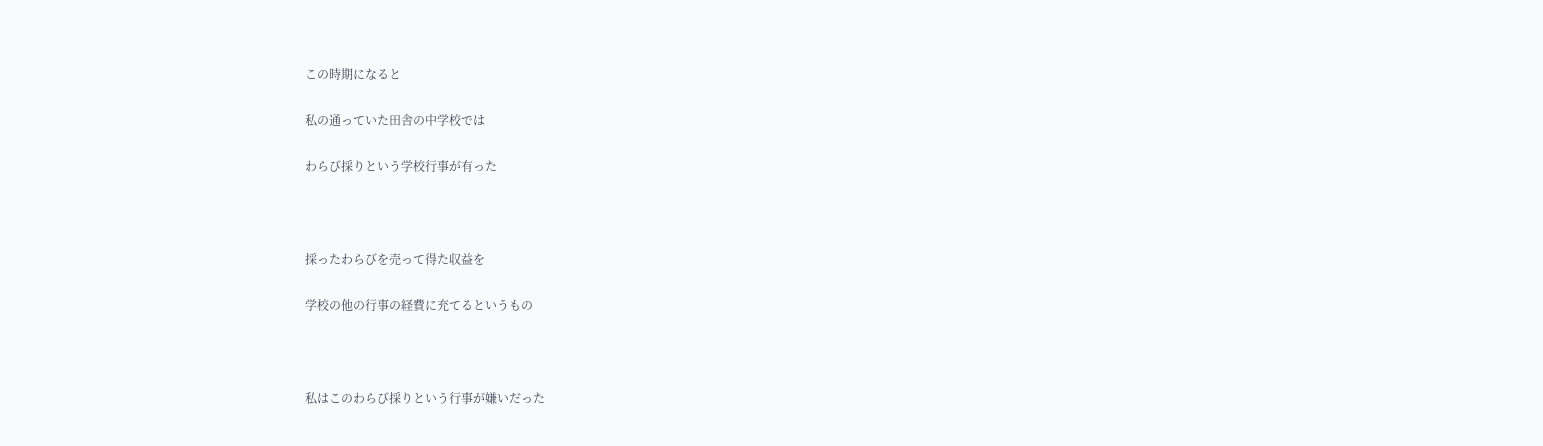この時期になると

私の通っていた田舎の中学校では

わらび採りという学校行事が有った



採ったわらびを売って得た収益を

学校の他の行事の経費に充てるというもの



私はこのわらび採りという行事が嫌いだった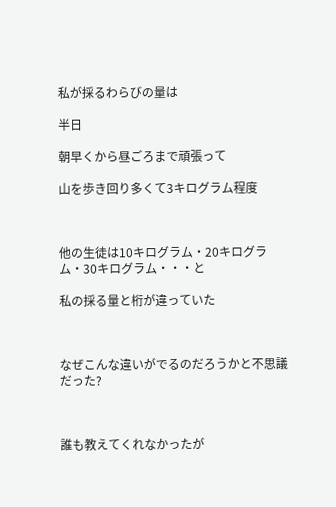私が採るわらびの量は

半日

朝早くから昼ごろまで頑張って

山を歩き回り多くて3キログラム程度



他の生徒は10キログラム・20キログラム・30キログラム・・・と

私の採る量と桁が違っていた



なぜこんな違いがでるのだろうかと不思議だった?



誰も教えてくれなかったが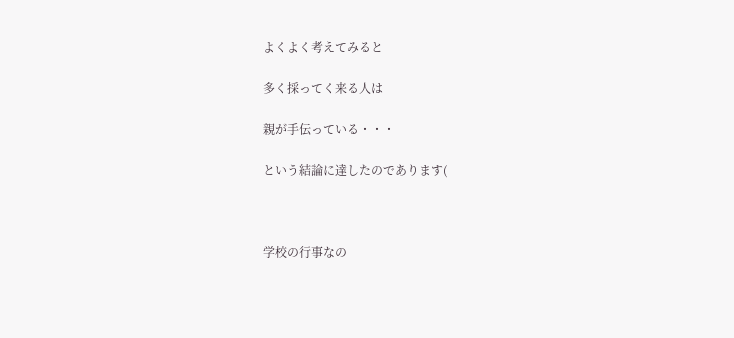よくよく考えてみると

多く採ってく来る人は

親が手伝っている・・・

という結論に達したのであります(



学校の行事なの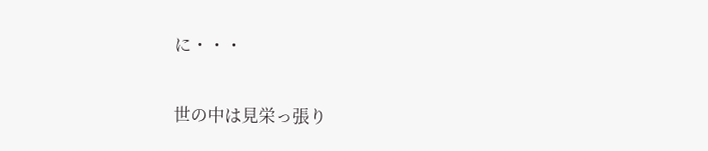に・・・

世の中は見栄っ張り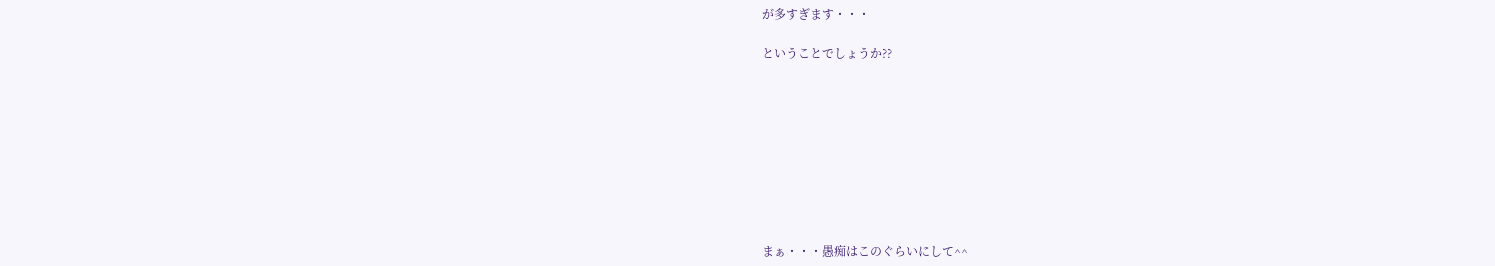が多すぎます・・・

ということでしょうか??









まぁ・・・愚痴はこのぐらいにして^^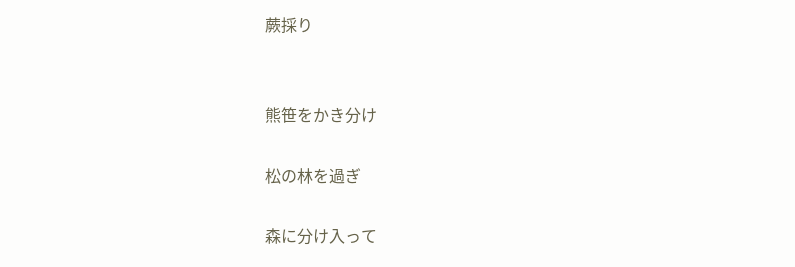蕨採り


熊笹をかき分け

松の林を過ぎ

森に分け入って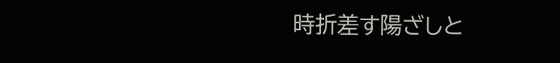時折差す陽ざしと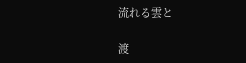流れる雲と

渡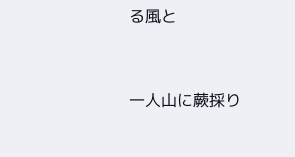る風と



一人山に蕨採り